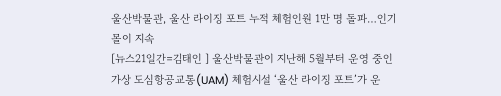울산박물관, 울산 라이징 포트 누적 체험인원 1만 명 돌파…인기몰이 지속
[뉴스21일간=김태인 ] 울산박물관이 지난해 5월부터 운영 중인 가상 도심항공교통(UAM) 체험시설 ‘울산 라이징 포트’가 운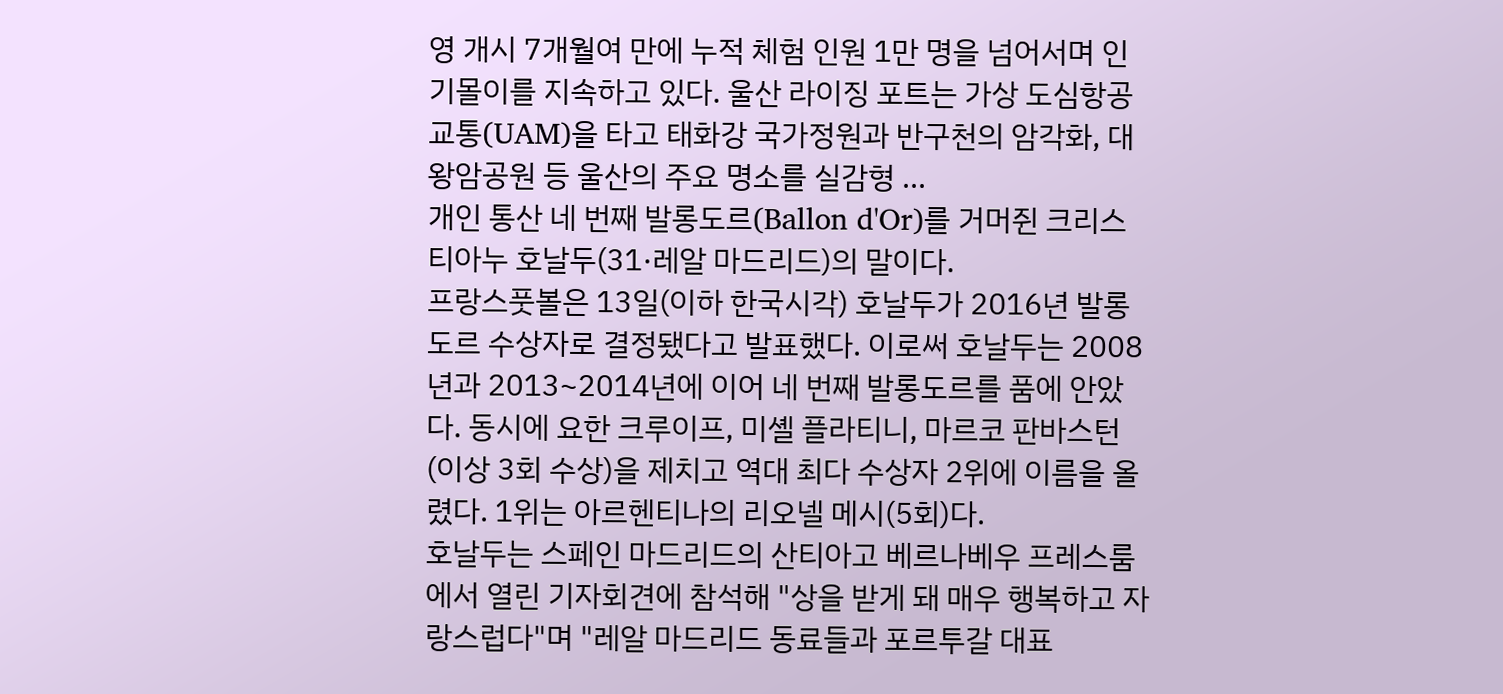영 개시 7개월여 만에 누적 체험 인원 1만 명을 넘어서며 인기몰이를 지속하고 있다. 울산 라이징 포트는 가상 도심항공교통(UAM)을 타고 태화강 국가정원과 반구천의 암각화, 대왕암공원 등 울산의 주요 명소를 실감형 ...
개인 통산 네 번째 발롱도르(Ballon d'Or)를 거머쥔 크리스티아누 호날두(31·레알 마드리드)의 말이다.
프랑스풋볼은 13일(이하 한국시각) 호날두가 2016년 발롱도르 수상자로 결정됐다고 발표했다. 이로써 호날두는 2008년과 2013~2014년에 이어 네 번째 발롱도르를 품에 안았다. 동시에 요한 크루이프, 미셸 플라티니, 마르코 판바스턴(이상 3회 수상)을 제치고 역대 최다 수상자 2위에 이름을 올렸다. 1위는 아르헨티나의 리오넬 메시(5회)다.
호날두는 스페인 마드리드의 산티아고 베르나베우 프레스룸에서 열린 기자회견에 참석해 "상을 받게 돼 매우 행복하고 자랑스럽다"며 "레알 마드리드 동료들과 포르투갈 대표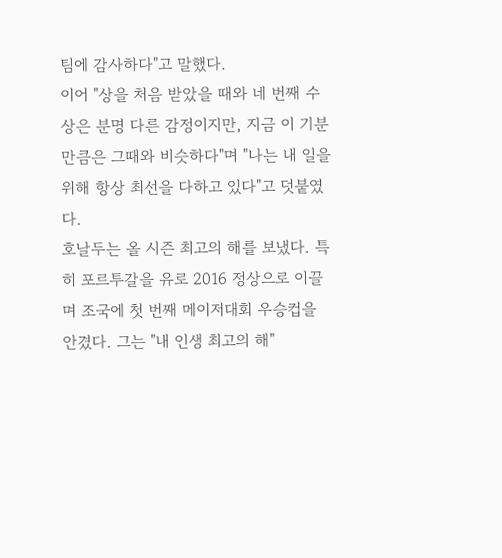팀에 감사하다"고 말했다.
이어 "상을 처음 받았을 때와 네 번째 수상은 분명 다른 감정이지만, 지금 이 기분만큼은 그때와 비슷하다"며 "나는 내 일을 위해 항상 최선을 다하고 있다"고 덧붙였다.
호날두는 올 시즌 최고의 해를 보냈다. 특히 포르투갈을 유로 2016 정상으로 이끌며 조국에 첫 번째 메이저대회 우승컵을 안겼다. 그는 "내 인생 최고의 해"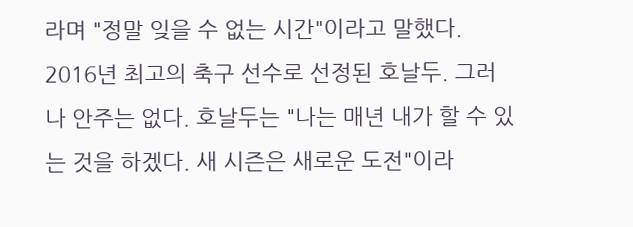라며 "정말 잊을 수 없는 시간"이라고 말했다.
2016년 최고의 축구 선수로 선정된 호날두. 그러나 안주는 없다. 호날두는 "나는 매년 내가 할 수 있는 것을 하겠다. 새 시즌은 새로운 도전"이라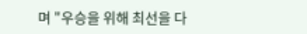며 "우승을 위해 최선을 다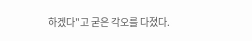하겠다"고 굳은 각오를 다졌다.